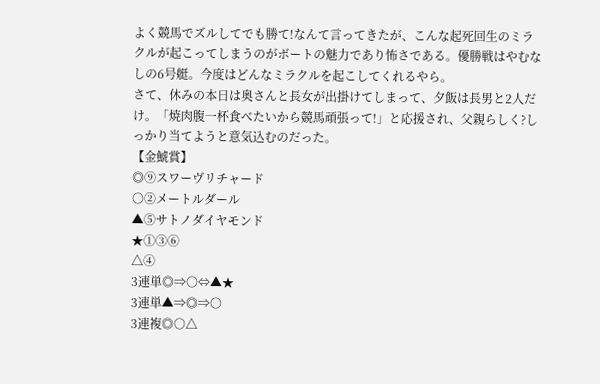よく競馬でズルしてでも勝て!なんて言ってきたが、こんな起死回生のミラクルが起こってしまうのがボートの魅力であり怖さである。優勝戦はやむなしの6号艇。今度はどんなミラクルを起こしてくれるやら。
さて、休みの本日は奥さんと長女が出掛けてしまって、夕飯は長男と2人だけ。「焼肉腹一杯食べたいから競馬頑張って!」と応援され、父親らしく?しっかり当てようと意気込むのだった。
【金鯱賞】
◎⑨スワーヴリチャード
○②メートルダール
▲⑤サトノダイヤモンド
★①③⑥
△④
3連単◎⇒○⇔▲★
3連単▲⇒◎⇒○
3連複◎○△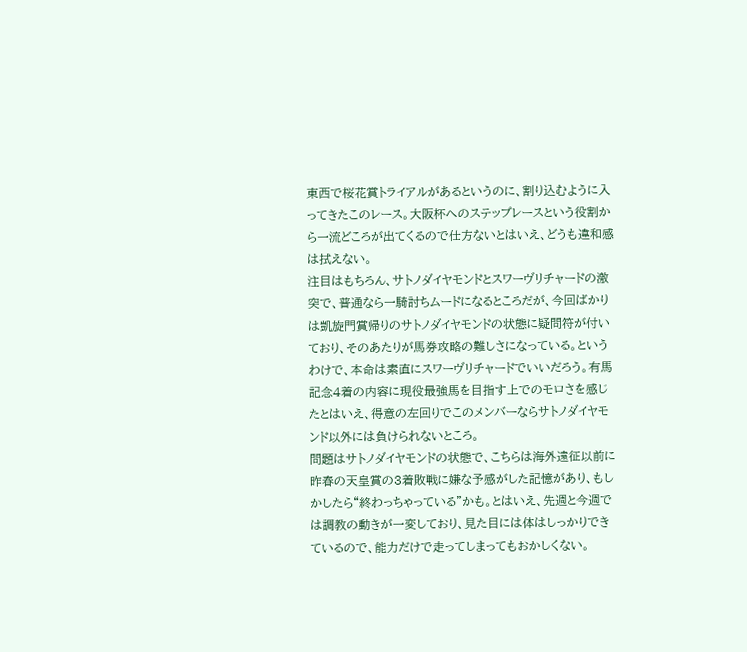東西で桜花賞トライアルがあるというのに、割り込むように入ってきたこのレース。大阪杯へのステップレースという役割から一流どころが出てくるので仕方ないとはいえ、どうも違和感は拭えない。
注目はもちろん、サトノダイヤモンドとスワーヴリチャードの激突で、普通なら一騎討ちムードになるところだが、今回ばかりは凱旋門賞帰りのサトノダイヤモンドの状態に疑問符が付いており、そのあたりが馬券攻略の難しさになっている。というわけで、本命は素直にスワーヴリチャードでいいだろう。有馬記念4着の内容に現役最強馬を目指す上でのモロさを感じたとはいえ、得意の左回りでこのメンバーならサトノダイヤモンド以外には負けられないところ。
問題はサトノダイヤモンドの状態で、こちらは海外遠征以前に昨春の天皇賞の3着敗戦に嫌な予感がした記憶があり、もしかしたら“終わっちゃっている”かも。とはいえ、先週と今週では調教の動きが一変しており、見た目には体はしっかりできているので、能力だけで走ってしまってもおかしくない。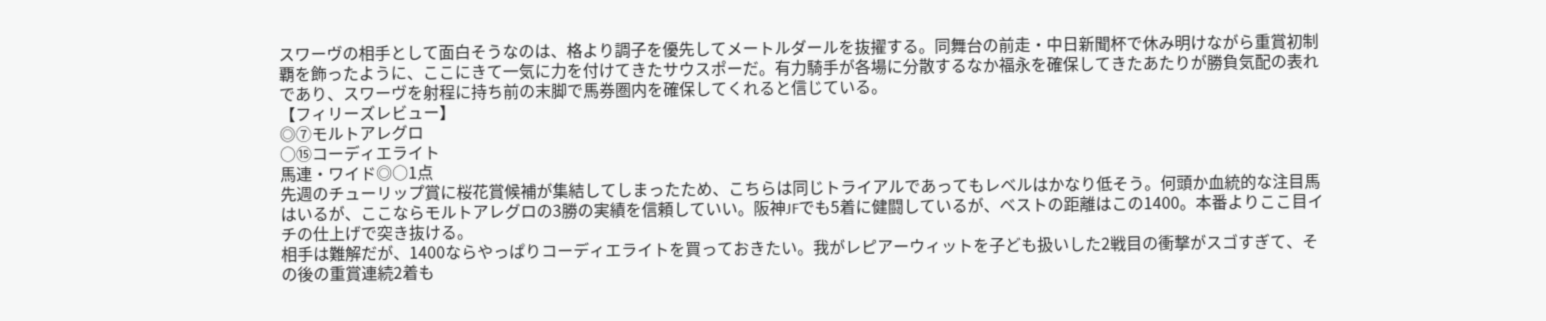スワーヴの相手として面白そうなのは、格より調子を優先してメートルダールを抜擢する。同舞台の前走・中日新聞杯で休み明けながら重賞初制覇を飾ったように、ここにきて一気に力を付けてきたサウスポーだ。有力騎手が各場に分散するなか福永を確保してきたあたりが勝負気配の表れであり、スワーヴを射程に持ち前の末脚で馬券圏内を確保してくれると信じている。
【フィリーズレビュー】
◎⑦モルトアレグロ
○⑮コーディエライト
馬連・ワイド◎○1点
先週のチューリップ賞に桜花賞候補が集結してしまったため、こちらは同じトライアルであってもレベルはかなり低そう。何頭か血統的な注目馬はいるが、ここならモルトアレグロの3勝の実績を信頼していい。阪神JFでも5着に健闘しているが、ベストの距離はこの1400。本番よりここ目イチの仕上げで突き抜ける。
相手は難解だが、1400ならやっぱりコーディエライトを買っておきたい。我がレピアーウィットを子ども扱いした2戦目の衝撃がスゴすぎて、その後の重賞連続2着も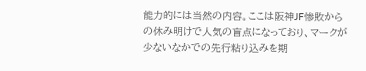能力的には当然の内容。ここは阪神JF惨敗からの休み明けで人気の盲点になっており、マークが少ないなかでの先行粘り込みを期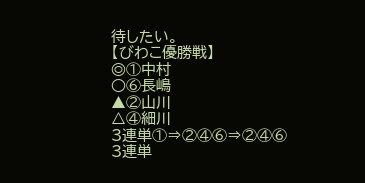待したい。
【びわこ優勝戦】
◎①中村
○⑥長嶋
▲②山川
△④細川
3連単①⇒②④⑥⇒②④⑥
3連単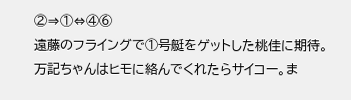②⇒①⇔④⑥
遠藤のフライングで①号艇をゲットした桃佳に期待。万記ちゃんはヒモに絡んでくれたらサイコー。ま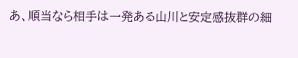あ、順当なら相手は一発ある山川と安定感抜群の細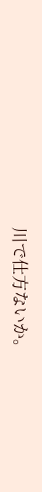川で仕方ないか。